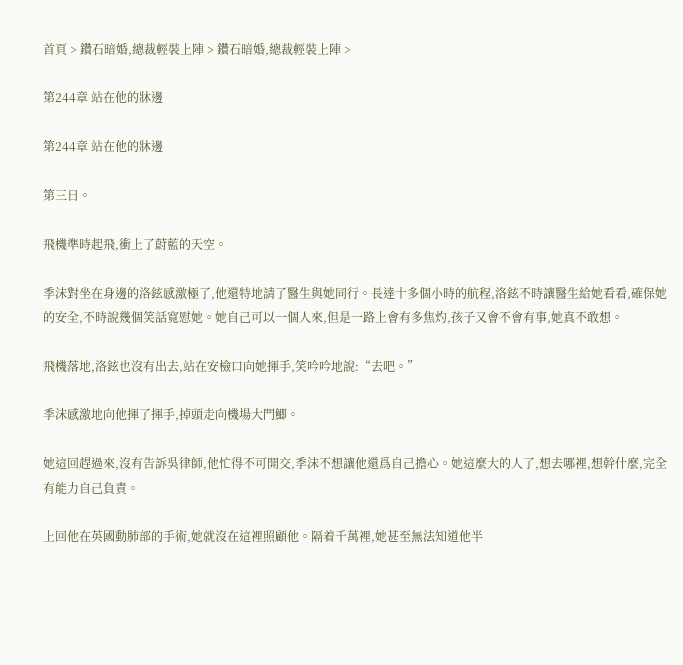首頁 > 鑽石暗婚,總裁輕裝上陣 > 鑽石暗婚,總裁輕裝上陣 >

第244章 站在他的牀邊

第244章 站在他的牀邊

第三日。

飛機準時起飛,衝上了蔚藍的天空。

季沫對坐在身邊的洛鉉感激極了,他還特地請了醫生與她同行。長達十多個小時的航程,洛鉉不時讓醫生給她看看,確保她的安全,不時說幾個笑話寬慰她。她自己可以一個人來,但是一路上會有多焦灼,孩子又會不會有事,她真不敢想。

飛機落地,洛鉉也沒有出去,站在安檢口向她揮手,笑吟吟地說:“去吧。”

季沫感激地向他揮了揮手,掉頭走向機場大門鯽。

她這回趕過來,沒有告訴吳律師,他忙得不可開交,季沫不想讓他還爲自己擔心。她這麼大的人了,想去哪裡,想幹什麼,完全有能力自己負責。

上回他在英國動肺部的手術,她就沒在這裡照顧他。隔着千萬裡,她甚至無法知道他半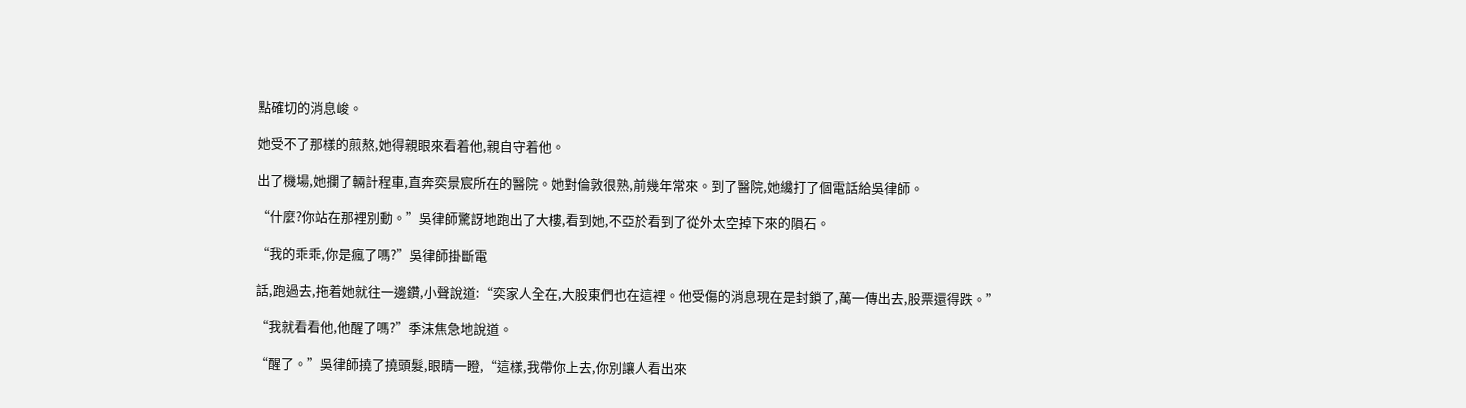點確切的消息峻。

她受不了那樣的煎熬,她得親眼來看着他,親自守着他。

出了機場,她攔了輛計程車,直奔奕景宸所在的醫院。她對倫敦很熟,前幾年常來。到了醫院,她纔打了個電話給吳律師。

“什麼?你站在那裡別動。”吳律師驚訝地跑出了大樓,看到她,不亞於看到了從外太空掉下來的隕石。

“我的乖乖,你是瘋了嗎?”吳律師掛斷電

話,跑過去,拖着她就往一邊鑽,小聲說道:“奕家人全在,大股東們也在這裡。他受傷的消息現在是封鎖了,萬一傳出去,股票還得跌。”

“我就看看他,他醒了嗎?”季沫焦急地說道。

“醒了。”吳律師撓了撓頭髮,眼睛一瞪,“這樣,我帶你上去,你別讓人看出來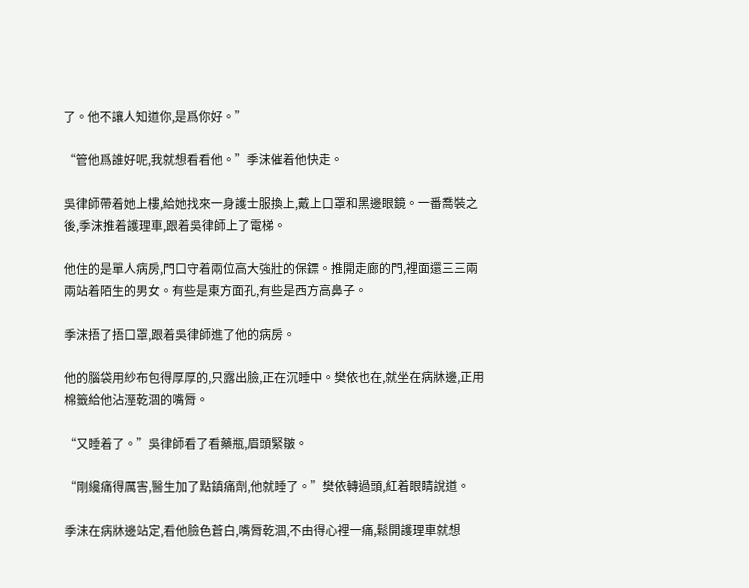了。他不讓人知道你,是爲你好。”

“管他爲誰好呢,我就想看看他。”季沫催着他快走。

吳律師帶着她上樓,給她找來一身護士服換上,戴上口罩和黑邊眼鏡。一番喬裝之後,季沫推着護理車,跟着吳律師上了電梯。

他住的是單人病房,門口守着兩位高大強壯的保鏢。推開走廊的門,裡面還三三兩兩站着陌生的男女。有些是東方面孔,有些是西方高鼻子。

季沫捂了捂口罩,跟着吳律師進了他的病房。

他的腦袋用紗布包得厚厚的,只露出臉,正在沉睡中。樊依也在,就坐在病牀邊,正用棉籤給他沾溼乾涸的嘴脣。

“又睡着了。”吳律師看了看藥瓶,眉頭緊皺。

“剛纔痛得厲害,醫生加了點鎮痛劑,他就睡了。”樊依轉過頭,紅着眼睛說道。

季沫在病牀邊站定,看他臉色蒼白,嘴脣乾涸,不由得心裡一痛,鬆開護理車就想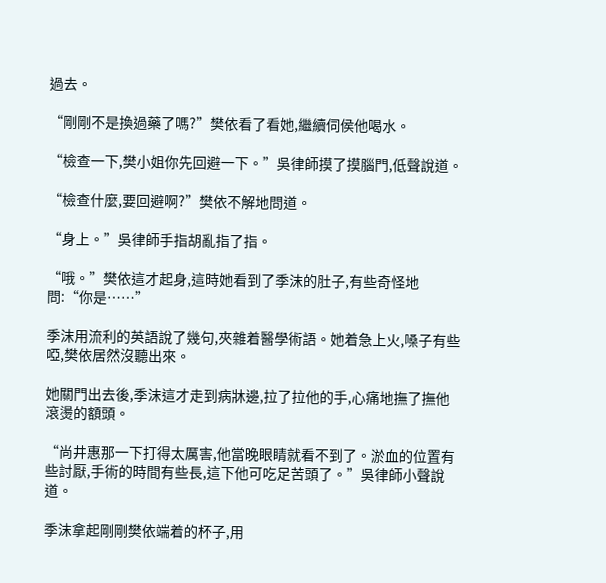過去。

“剛剛不是換過藥了嗎?”樊依看了看她,繼續伺侯他喝水。

“檢查一下,樊小姐你先回避一下。”吳律師摸了摸腦門,低聲說道。

“檢查什麼,要回避啊?”樊依不解地問道。

“身上。”吳律師手指胡亂指了指。

“哦。”樊依這才起身,這時她看到了季沫的肚子,有些奇怪地問:“你是……”

季沫用流利的英語說了幾句,夾雜着醫學術語。她着急上火,嗓子有些啞,樊依居然沒聽出來。

她關門出去後,季沫這才走到病牀邊,拉了拉他的手,心痛地撫了撫他滾燙的額頭。

“尚井惠那一下打得太厲害,他當晚眼睛就看不到了。淤血的位置有些討厭,手術的時間有些長,這下他可吃足苦頭了。”吳律師小聲說道。

季沫拿起剛剛樊依端着的杯子,用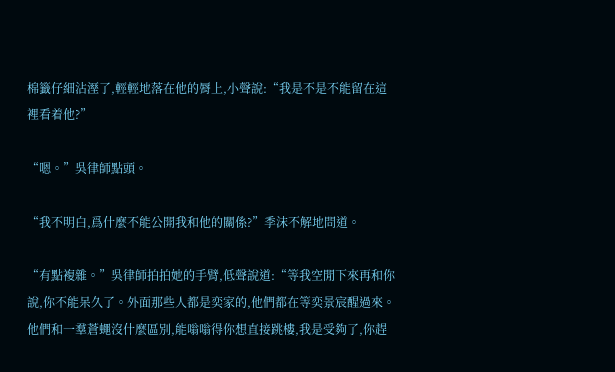棉籤仔細沾溼了,輕輕地落在他的脣上,小聲說:“我是不是不能留在這裡看着他?”

“嗯。”吳律師點頭。

“我不明白,爲什麼不能公開我和他的關係?”季沫不解地問道。

“有點複雜。”吳律師拍拍她的手臂,低聲說道:“等我空閒下來再和你說,你不能呆久了。外面那些人都是奕家的,他們都在等奕景宸醒過來。他們和一羣蒼蠅沒什麼區別,能嗡嗡得你想直接跳樓,我是受夠了,你趕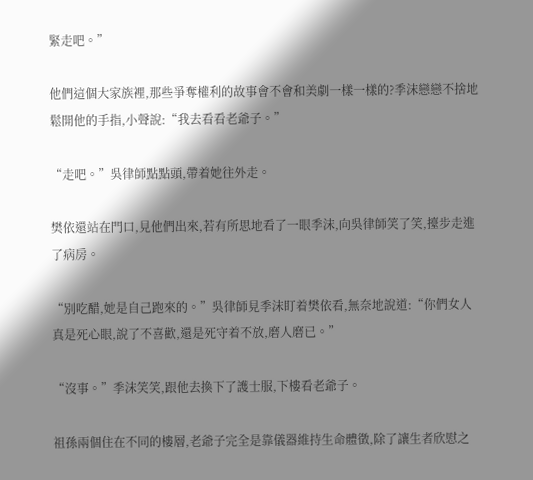緊走吧。”

他們這個大家族裡,那些爭奪權利的故事會不會和美劇一樣一樣的?季沫戀戀不捨地鬆開他的手指,小聲說:“我去看看老爺子。”

“走吧。”吳律師點點頭,帶着她往外走。

樊依還站在門口,見他們出來,若有所思地看了一眼季沫,向吳律師笑了笑,擡步走進了病房。

“別吃醋,她是自己跑來的。”吳律師見季沫盯着樊依看,無奈地說道:“你們女人真是死心眼,說了不喜歡,還是死守着不放,磨人磨已。”

“沒事。”季沫笑笑,跟他去換下了護士服,下樓看老爺子。

祖孫兩個住在不同的樓層,老爺子完全是靠儀器維持生命體徵,除了讓生者欣慰之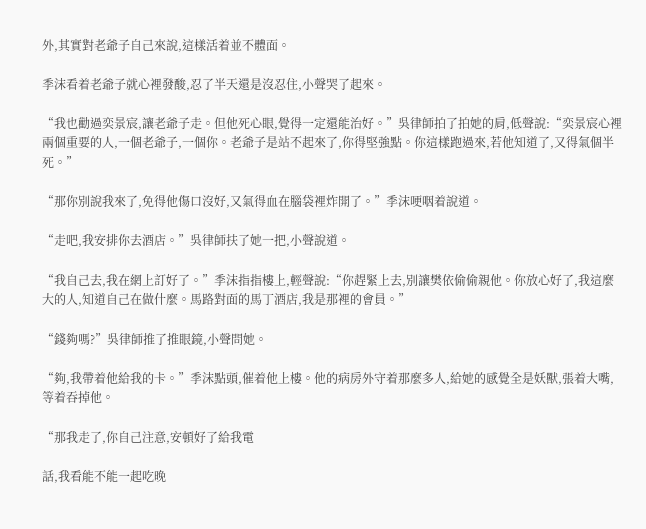外,其實對老爺子自己來說,這樣活着並不體面。

季沫看着老爺子就心裡發酸,忍了半天還是沒忍住,小聲哭了起來。

“我也勸過奕景宸,讓老爺子走。但他死心眼,覺得一定還能治好。”吳律師拍了拍她的肩,低聲說:“奕景宸心裡兩個重要的人,一個老爺子,一個你。老爺子是站不起來了,你得堅強點。你這樣跑過來,若他知道了,又得氣個半死。”

“那你別說我來了,免得他傷口沒好,又氣得血在腦袋裡炸開了。”季沫哽咽着說道。

“走吧,我安排你去酒店。”吳律師扶了她一把,小聲說道。

“我自己去,我在網上訂好了。”季沫指指樓上,輕聲說:“你趕緊上去,別讓樊依偷偷親他。你放心好了,我這麼大的人,知道自己在做什麼。馬路對面的馬丁酒店,我是那裡的會員。”

“錢夠嗎?”吳律師推了推眼鏡,小聲問她。

“夠,我帶着他給我的卡。”季沫點頭,催着他上樓。他的病房外守着那麼多人,給她的感覺全是妖獸,張着大嘴,等着吞掉他。

“那我走了,你自己注意,安頓好了給我電

話,我看能不能一起吃晚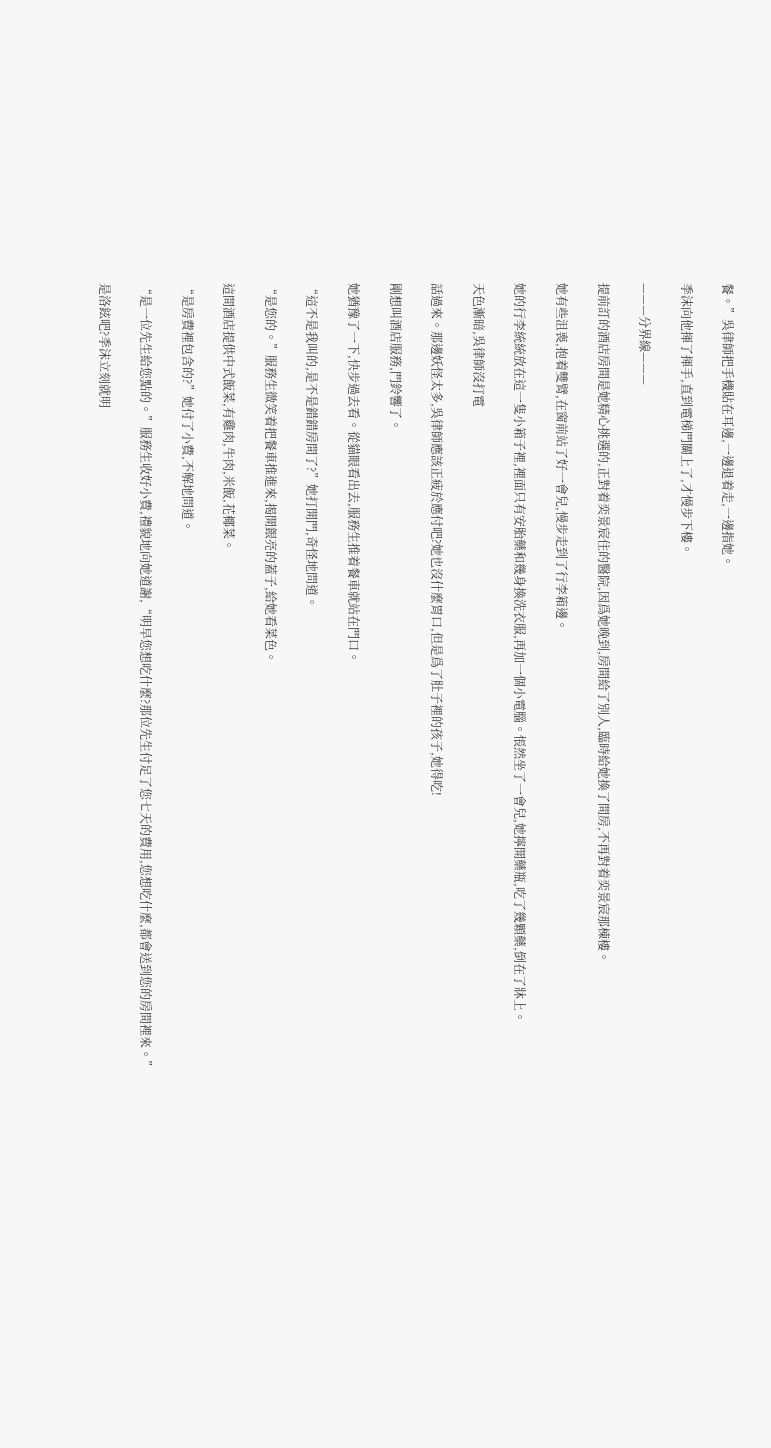餐。”吳律師把手機貼在耳邊,一邊退着走,一邊指她。

季沫向他揮了揮手,直到電梯門關上了,才慢步下樓。

———分界線———

提前訂的酒店房間是她精心挑選的,正對着奕景宸住的醫院,因爲她晚到,房間給了別人,臨時給她換了間房,不再對着奕景宸那棟樓。

她有些沮喪,抱着雙臂,在窗前站了好一會兒,慢步走到了行李箱邊。

她的行李統統放在這一隻小箱子裡,裡面只有安胎藥和幾身換洗衣服,再加一個小電腦。悵然坐了一會兒,她擰開藥瓶,吃了幾顆藥,倒在了牀上。

天色漸暗,吳律師沒打電

話過來。那邊妖怪太多,吳律師應該正疲於應付吧?她也沒什麼胃口,但是爲了肚子裡的孩子,她得吃!

剛想叫酒店服務,門鈴響了。

她猶豫了一下,快步過去看。從貓眼看出去,服務生推着餐車就站在門口。

“這不是我叫的,是不是錯錯房間了?”她打開門,奇怪地問道。

“是您的。”服務生微笑着把餐車推進來,揭開銀亮的蓋子,給她看菜色。

這間酒店提供中式飯菜,有雞肉,牛肉,米飯,花椰菜。

“是房費裡包含的?”她付了小費,不解地問道。

“是一位先生給您點的。”服務生收好小費,禮貌地向她道謝,“明早您想吃什麼?那位先生付足了您七天的費用,您想吃什麼,都會送到您的房間裡來。”

是洛鉉吧?季沫立刻就明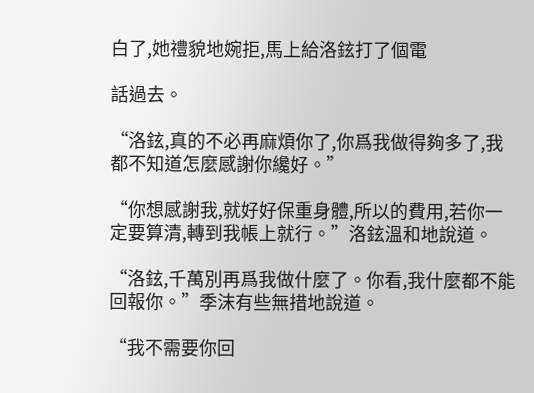白了,她禮貌地婉拒,馬上給洛鉉打了個電

話過去。

“洛鉉,真的不必再麻煩你了,你爲我做得夠多了,我都不知道怎麼感謝你纔好。”

“你想感謝我,就好好保重身體,所以的費用,若你一定要算清,轉到我帳上就行。”洛鉉溫和地說道。

“洛鉉,千萬別再爲我做什麼了。你看,我什麼都不能回報你。”季沫有些無措地說道。

“我不需要你回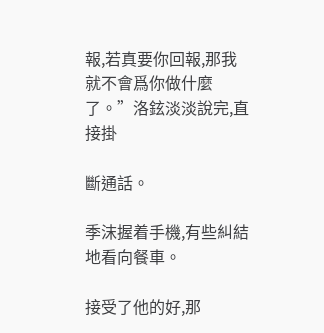報,若真要你回報,那我就不會爲你做什麼了。”洛鉉淡淡說完,直接掛

斷通話。

季沫握着手機,有些糾結地看向餐車。

接受了他的好,那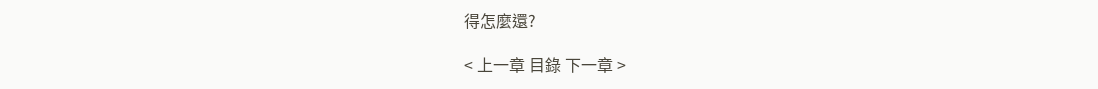得怎麼還?

< 上一章 目錄 下一章 >